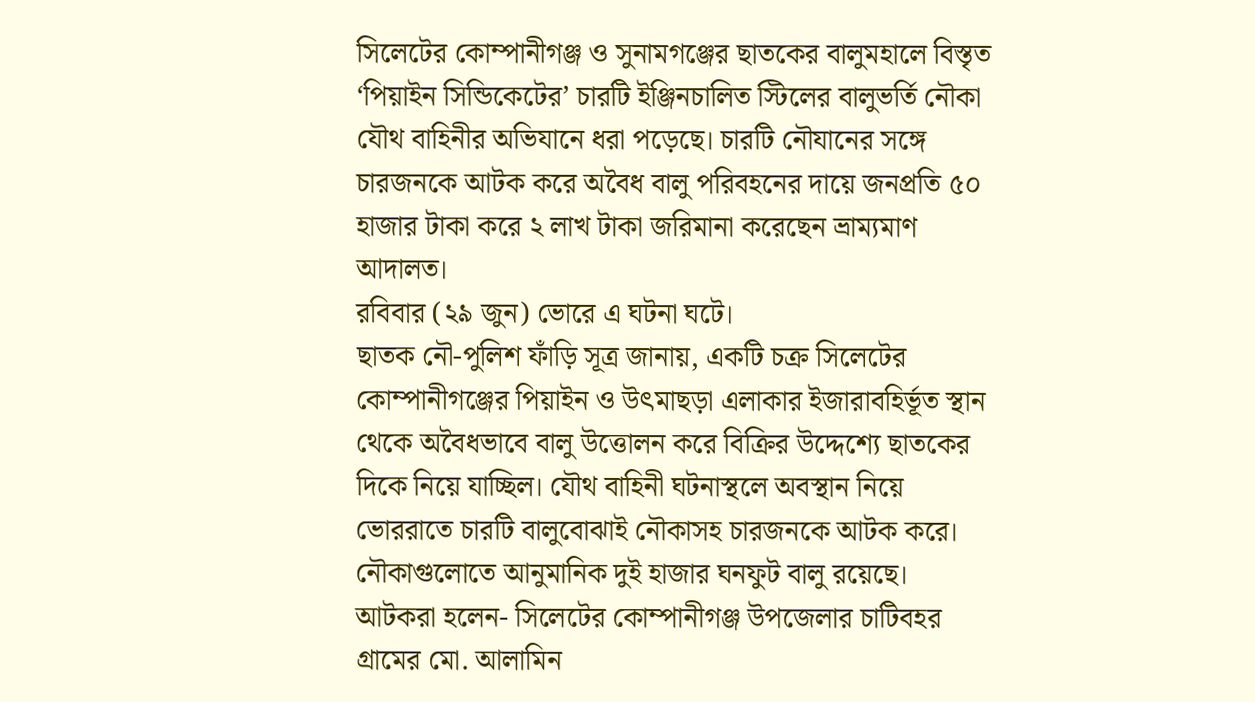সিলেটের কোম্পানীগঞ্জ ও সুনামগঞ্জের ছাতকের বালুমহালে বিস্তৃত ‘পিয়াইন সিন্ডিকেটের’ চারটি ইঞ্জিনচালিত স্টিলের বালুভর্তি নৌকা যৌথ বাহিনীর অভিযানে ধরা পড়েছে। চারটি নৌযানের সঙ্গে চারজনকে আটক করে অবৈধ বালু পরিবহনের দায়ে জনপ্রতি ৫০ হাজার টাকা করে ২ লাখ টাকা জরিমানা করেছেন ভ্রাম্যমাণ আদালত।
রবিবার (২৯ জুন) ভোরে এ ঘটনা ঘটে।
ছাতক নৌ-পুলিশ ফাঁড়ি সূত্র জানায়, একটি চক্র সিলেটের কোম্পানীগঞ্জের পিয়াইন ও উৎমাছড়া এলাকার ইজারাবহির্ভূত স্থান থেকে অবৈধভাবে বালু উত্তোলন করে বিক্রির উদ্দেশ্যে ছাতকের দিকে নিয়ে যাচ্ছিল। যৌথ বাহিনী ঘটনাস্থলে অবস্থান নিয়ে ভোররাতে চারটি বালুবোঝাই নৌকাসহ চারজনকে আটক করে। নৌকাগুলোতে আনুমানিক দুই হাজার ঘনফুট বালু রয়েছে।
আটকরা হলেন- সিলেটের কোম্পানীগঞ্জ উপজেলার চাটিবহর গ্রামের মো. আলামিন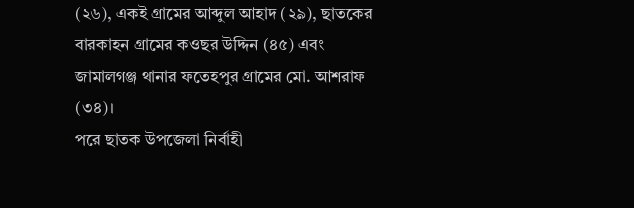(২৬), একই গ্রামের আব্দুল আহাদ (২৯), ছাতকের বারকাহন গ্রামের কওছর উদ্দিন (৪৫) এবং জামালগঞ্জ থানার ফতেহপুর গ্রামের মো. আশরাফ (৩৪)।
পরে ছাতক উপজেলা নির্বাহী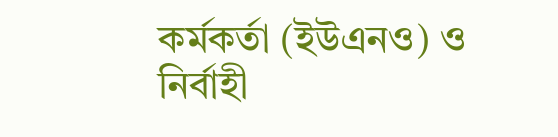কর্মকর্তা (ইউএনও) ও নির্বাহী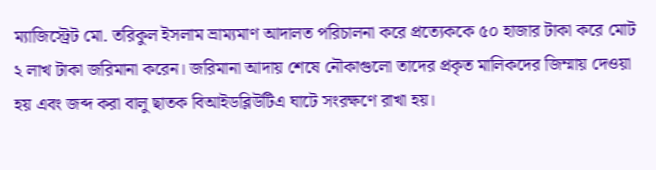ম্যাজিস্ট্রেট মো. তরিকুল ইসলাম ভ্রাম্যমাণ আদালত পরিচালনা করে প্রত্যেককে ৫০ হাজার টাকা করে মোট ২ লাখ টাকা জরিমানা করেন। জরিমানা আদায় শেষে নৌকাগুলো তাদের প্রকৃত মালিকদের জিম্মায় দেওয়া হয় এবং জব্দ করা বালু ছাতক বিআইডব্লিউটিএ ঘাটে সংরক্ষণে রাখা হয়।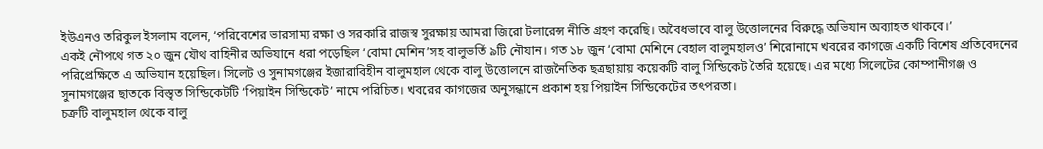ইউএনও তরিকুল ইসলাম বলেন, ‘পরিবেশের ভারসাম্য রক্ষা ও সরকারি রাজস্ব সুরক্ষায় আমরা জিরো টলারেন্স নীতি গ্রহণ করেছি। অবৈধভাবে বালু উত্তোলনের বিরুদ্ধে অভিযান অব্যাহত থাকবে।’
একই নৌপথে গত ২০ জুন যৌথ বাহিনীর অভিযানে ধরা পড়েছিল ‘বোমা মেশিন’সহ বালুভর্তি ৯টি নৌযান। গত ১৮ জুন ‘বোমা মেশিনে বেহাল বালুমহালও’ শিরোনামে খবরের কাগজে একটি বিশেষ প্রতিবেদনের পরিপ্রেক্ষিতে এ অভিযান হয়েছিল। সিলেট ও সুনামগঞ্জের ইজারাবিহীন বালুমহাল থেকে বালু উত্তোলনে রাজনৈতিক ছত্রছায়ায় কয়েকটি বালু সিন্ডিকেট তৈরি হয়েছে। এর মধ্যে সিলেটের কোম্পানীগঞ্জ ও সুনামগঞ্জের ছাতকে বিস্তৃত সিন্ডিকেটটি ‘পিয়াইন সিন্ডিকেট’ নামে পরিচিত। খবরের কাগজের অনুসন্ধানে প্রকাশ হয় পিয়াইন সিন্ডিকেটের তৎপরতা।
চক্রটি বালুমহাল থেকে বালু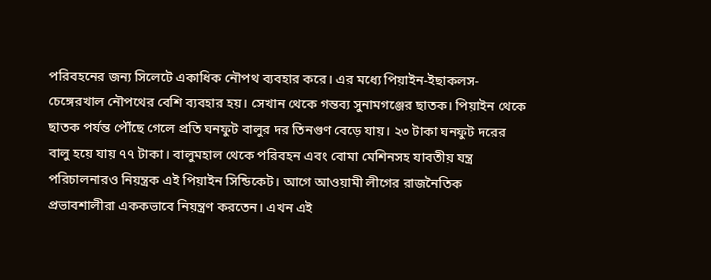পরিবহনের জন্য সিলেটে একাধিক নৌপথ ব্যবহার করে। এর মধ্যে পিয়াইন-ইছাকলস-চেঙ্গেরখাল নৌপথের বেশি ব্যবহার হয়। সেখান থেকে গন্তব্য সুনামগঞ্জের ছাতক। পিয়াইন থেকে ছাতক পর্যন্ত পৌঁছে গেলে প্রতি ঘনফুট বালুর দর তিনগুণ বেড়ে যায়। ২৩ টাকা ঘনফুট দরের বালু হয়ে যায় ৭৭ টাকা। বালুমহাল থেকে পরিবহন এবং বোমা মেশিনসহ যাবতীয় যন্ত্র পরিচালনারও নিয়ন্ত্রক এই পিয়াইন সিন্ডিকেট। আগে আওয়ামী লীগের রাজনৈতিক প্রভাবশালীরা এককভাবে নিয়ন্ত্রণ করতেন। এখন এই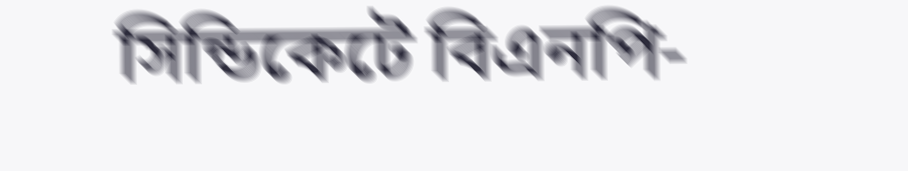সিন্ডিকেটে বিএনপি-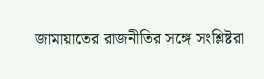জামায়াতের রাজনীতির সঙ্গে সংশ্লিষ্টরা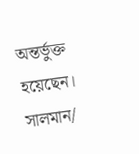অন্তর্ভুক্ত হয়েছেন।
সালমান/